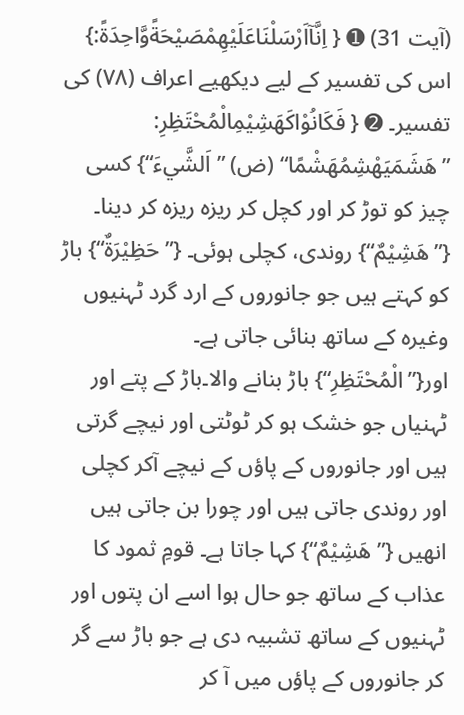(آیت 31) ➊ { اِنَّاۤاَرْسَلْنَاعَلَيْهِمْصَيْحَةًوَّاحِدَةً:} اس کی تفسیر کے لیے دیکھیے اعراف (۷۸) کی تفسیر۔ ➋ { فَكَانُوْاكَهَشِيْمِالْمُحْتَظِرِ: ”هَشَمَيَهْشِمُهَشْمًا“ (ض) ”اَلشَّيءَ“} کسی چیز کو توڑ کر اور کچل کر ریزہ ریزہ کر دینا۔ {”هَشِيْمٌ“} روندی، کچلی ہوئی۔ {”حَظِيْرَةٌ“} باڑ کو کہتے ہیں جو جانوروں کے ارد گرد ٹہنیوں وغیرہ کے ساتھ بنائی جاتی ہے۔ اور{”الْمُحْتَظِرِ“} باڑ بنانے والا۔باڑ کے پتے اور ٹہنیاں جو خشک ہو کر ٹوٹتی اور نیچے گرتی ہیں اور جانوروں کے پاؤں کے نیچے آکر کچلی اور روندی جاتی ہیں اور چورا بن جاتی ہیں انھیں {”هَشِيْمٌ“} کہا جاتا ہے۔ قومِ ثمود کا عذاب کے ساتھ جو حال ہوا اسے ان پتوں اور ٹہنیوں کے ساتھ تشبیہ دی ہے جو باڑ سے گر کر جانوروں کے پاؤں میں آ کر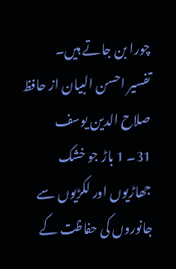چورا بن جاتے ہیں۔
تفسیر احسن البیان از حافظ صلاح الدین یوسف
31۔ 1 باڑ جو خشک جھاڑیوں اور لکڑیوں سے جانوروں کی حفاظت کے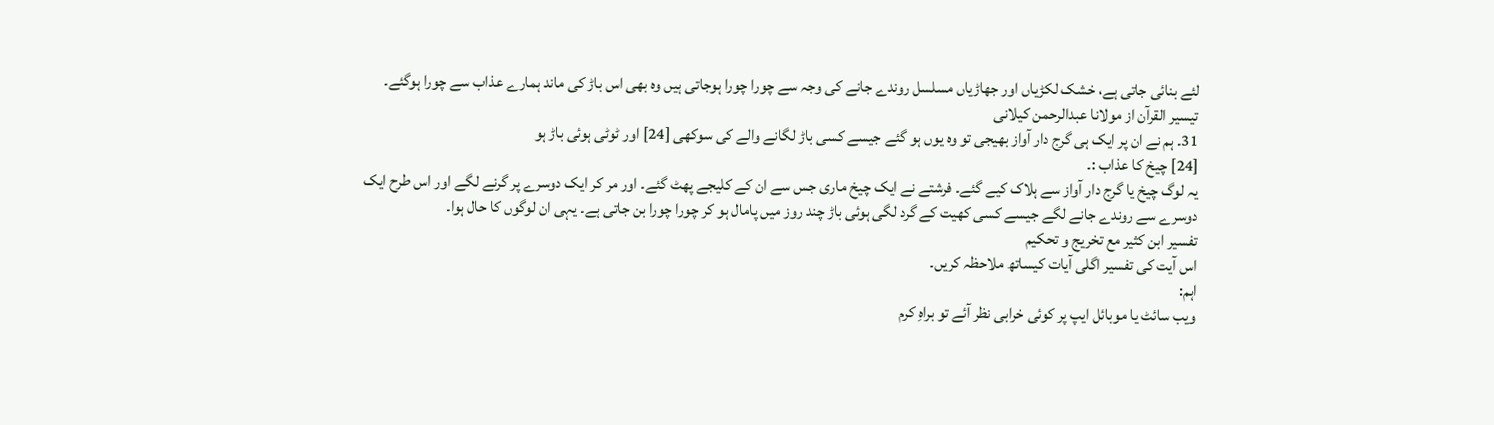لئے بنائی جاتی ہے، خشک لکڑیاں اور جھاڑیاں مسلسل روندے جانے کی وجہ سے چورا چورا ہوجاتی ہیں وہ بھی اس باڑ کی ماند ہمارے عذاب سے چورا ہوگئے۔
تيسير القرآن از مولانا عبدالرحمن کیلانی
31۔ ہم نے ان پر ایک ہی گرج دار آواز بھیجی تو وہ یوں ہو گئے جیسے کسی باڑ لگانے والے کی سوکھی [24] اور ٹوٹی ہوئی باڑ ہو
[24] چیخ کا عذاب :۔
یہ لوگ چیخ یا گرج دار آواز سے ہلاک کیے گئے۔ فرشتے نے ایک چیخ ماری جس سے ان کے کلیجے پھٹ گئے۔ اور مر کر ایک دوسرے پر گرنے لگے اور اس طرح ایک دوسرے سے روندے جانے لگے جیسے کسی کھیت کے گرد لگی ہوئی باڑ چند روز میں پامال ہو کر چورا چورا بن جاتی ہے۔ یہی ان لوگوں کا حال ہوا۔
تفسیر ابن کثیر مع تخریج و تحکیم
اس آیت کی تفسیر اگلی آیات کیساتھ ملاحظہ کریں۔
اہم:
ویب سائٹ یا موبائل ایپ پر کوئی خرابی نظر آئے تو براہِ کرم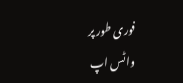فوری طور پر
واٹس اپ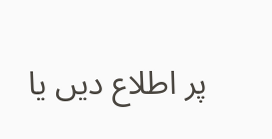پر اطلاع دیں یا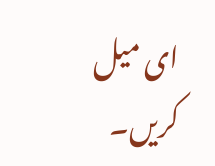ای میل کریں۔